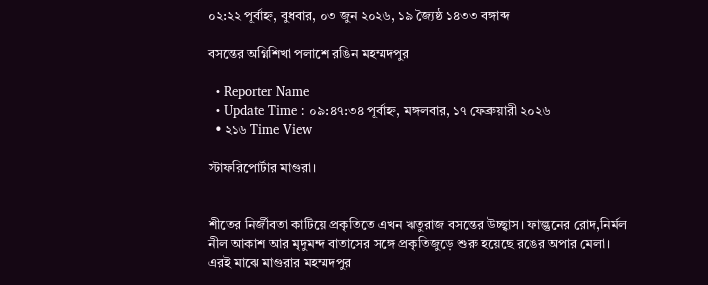০২:২২ পূর্বাহ্ন, বুধবার, ০৩ জুন ২০২৬, ১৯ জ্যৈষ্ঠ ১৪৩৩ বঙ্গাব্দ

বসন্তের অগ্নিশিখা পলাশে রঙিন মহম্মদপুর

  • Reporter Name
  • Update Time : ০৯:৪৭:৩৪ পূর্বাহ্ন, মঙ্গলবার, ১৭ ফেব্রুয়ারী ২০২৬
  • ২১৬ Time View

স্টাফরিপোর্টার মাগুরা।


শীতের নির্জীবতা কাটিয়ে প্রকৃতিতে এখন ঋতুরাজ বসন্তের উচ্ছ্বাস। ফাল্গুনের রোদ,নির্মল নীল আকাশ আর মৃদুমন্দ বাতাসের সঙ্গে প্রকৃতিজুড়ে শুরু হয়েছে রঙের অপার মেলা। এরই মাঝে মাগুরার মহম্মদপুর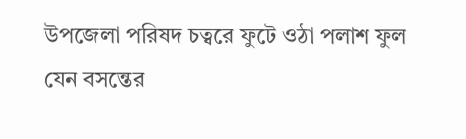উপজেলা পরিষদ চত্বরে ফুটে ওঠা পলাশ ফুল যেন বসন্তের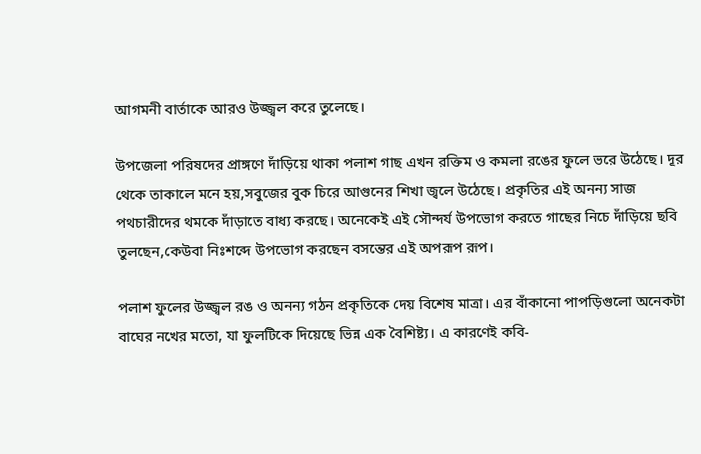আগমনী বার্তাকে আরও উজ্জ্বল করে তুলেছে।

উপজেলা পরিষদের প্রাঙ্গণে দাঁড়িয়ে থাকা পলাশ গাছ এখন রক্তিম ও কমলা রঙের ফুলে ভরে উঠেছে। দূর থেকে তাকালে মনে হয়,সবুজের বুক চিরে আগুনের শিখা জ্বলে উঠেছে। প্রকৃতির এই অনন্য সাজ পথচারীদের থমকে দাঁড়াতে বাধ্য করছে। অনেকেই এই সৌন্দর্য উপভোগ করতে গাছের নিচে দাঁড়িয়ে ছবি তুলছেন,কেউবা নিঃশব্দে উপভোগ করছেন বসন্তের এই অপরূপ রূপ।

পলাশ ফুলের উজ্জ্বল রঙ ও অনন্য গঠন প্রকৃতিকে দেয় বিশেষ মাত্রা। এর বাঁকানো পাপড়িগুলো অনেকটা বাঘের নখের মতো, যা ফুলটিকে দিয়েছে ভিন্ন এক বৈশিষ্ট্য। এ কারণেই কবি-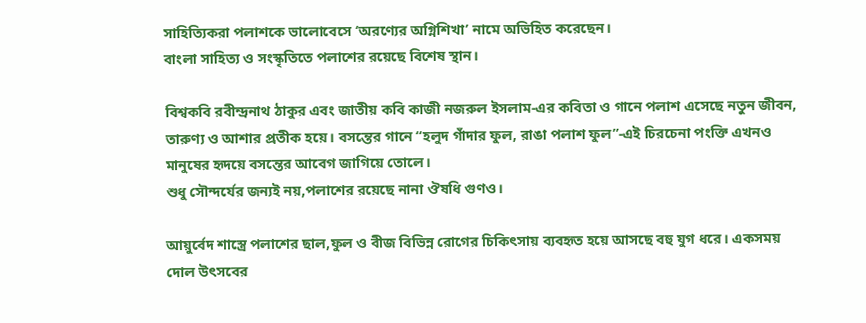সাহিত্যিকরা পলাশকে ভালোবেসে ‘অরণ্যের অগ্নিশিখা’ নামে অভিহিত করেছেন।
বাংলা সাহিত্য ও সংস্কৃতিতে পলাশের রয়েছে বিশেষ স্থান।

বিশ্বকবি রবীন্দ্রনাথ ঠাকুর এবং জাতীয় কবি কাজী নজরুল ইসলাম-এর কবিতা ও গানে পলাশ এসেছে নতুন জীবন, তারুণ্য ও আশার প্রতীক হয়ে। বসন্তের গানে “হলুদ গাঁদার ফুল, রাঙা পলাশ ফুল”-এই চিরচেনা পংক্তি এখনও মানুষের হৃদয়ে বসন্তের আবেগ জাগিয়ে তোলে।
শুধু সৌন্দর্যের জন্যই নয়,পলাশের রয়েছে নানা ঔষধি গুণও।

আয়ুর্বেদ শাস্ত্রে পলাশের ছাল,ফুল ও বীজ বিভিন্ন রোগের চিকিৎসায় ব্যবহৃত হয়ে আসছে বহু যুগ ধরে। একসময় দোল উৎসবের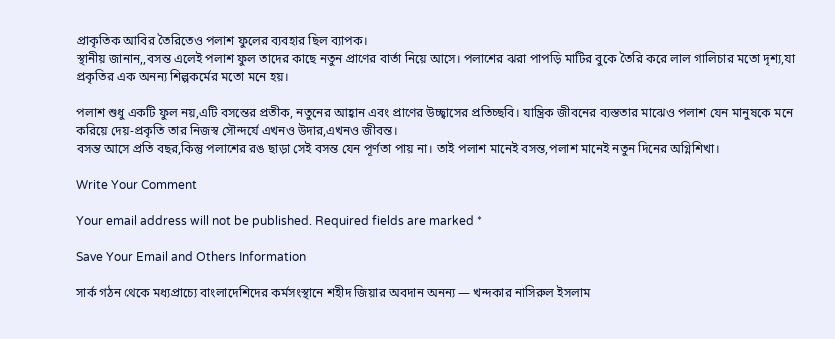প্রাকৃতিক আবির তৈরিতেও পলাশ ফুলের ব্যবহার ছিল ব্যাপক।
স্থানীয় জানান,,বসন্ত এলেই পলাশ ফুল তাদের কাছে নতুন প্রাণের বার্তা নিয়ে আসে। পলাশের ঝরা পাপড়ি মাটির বুকে তৈরি করে লাল গালিচার মতো দৃশ্য,যা প্রকৃতির এক অনন্য শিল্পকর্মের মতো মনে হয়।

পলাশ শুধু একটি ফুল নয়,এটি বসন্তের প্রতীক, নতুনের আহ্বান এবং প্রাণের উচ্ছ্বাসের প্রতিচ্ছবি। যান্ত্রিক জীবনের ব্যস্ততার মাঝেও পলাশ যেন মানুষকে মনে করিয়ে দেয়-প্রকৃতি তার নিজস্ব সৌন্দর্যে এখনও উদার,এখনও জীবন্ত।
বসন্ত আসে প্রতি বছর,কিন্তু পলাশের রঙ ছাড়া সেই বসন্ত যেন পূর্ণতা পায় না। তাই পলাশ মানেই বসন্ত,পলাশ মানেই নতুন দিনের অগ্নিশিখা।

Write Your Comment

Your email address will not be published. Required fields are marked *

Save Your Email and Others Information

সার্ক গঠন থেকে মধ্যপ্রাচ্যে বাংলাদেশিদের কর্মসংস্থানে শহীদ জিয়ার অবদান অনন্য — খন্দকার নাসিরুল ইসলাম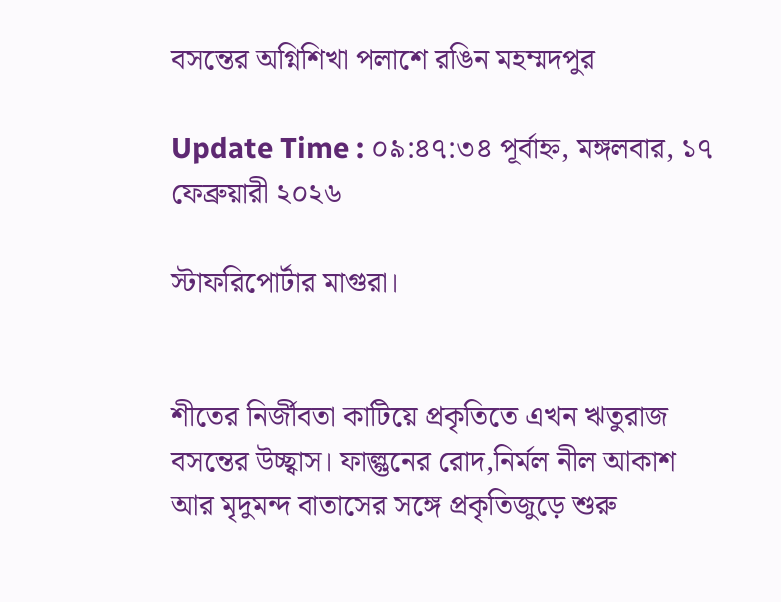বসন্তের অগ্নিশিখা পলাশে রঙিন মহম্মদপুর

Update Time : ০৯:৪৭:৩৪ পূর্বাহ্ন, মঙ্গলবার, ১৭ ফেব্রুয়ারী ২০২৬

স্টাফরিপোর্টার মাগুরা।


শীতের নির্জীবতা কাটিয়ে প্রকৃতিতে এখন ঋতুরাজ বসন্তের উচ্ছ্বাস। ফাল্গুনের রোদ,নির্মল নীল আকাশ আর মৃদুমন্দ বাতাসের সঙ্গে প্রকৃতিজুড়ে শুরু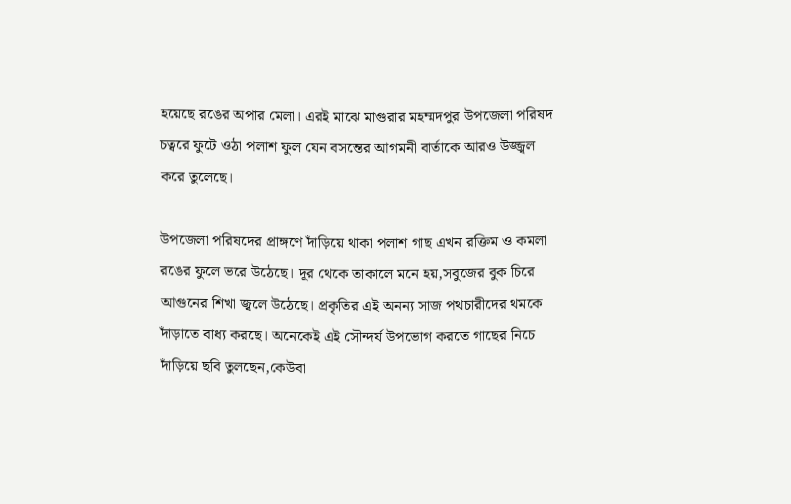হয়েছে রঙের অপার মেলা। এরই মাঝে মাগুরার মহম্মদপুর উপজেলা পরিষদ চত্বরে ফুটে ওঠা পলাশ ফুল যেন বসন্তের আগমনী বার্তাকে আরও উজ্জ্বল করে তুলেছে।

উপজেলা পরিষদের প্রাঙ্গণে দাঁড়িয়ে থাকা পলাশ গাছ এখন রক্তিম ও কমলা রঙের ফুলে ভরে উঠেছে। দূর থেকে তাকালে মনে হয়,সবুজের বুক চিরে আগুনের শিখা জ্বলে উঠেছে। প্রকৃতির এই অনন্য সাজ পথচারীদের থমকে দাঁড়াতে বাধ্য করছে। অনেকেই এই সৌন্দর্য উপভোগ করতে গাছের নিচে দাঁড়িয়ে ছবি তুলছেন,কেউবা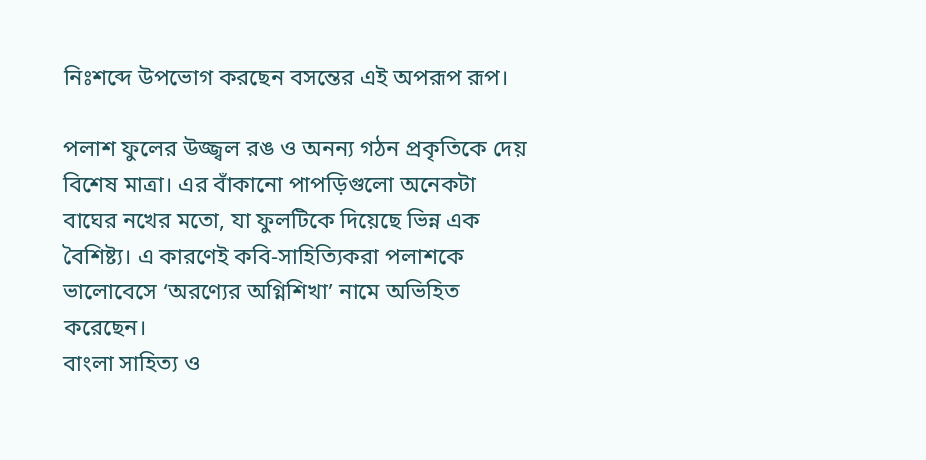নিঃশব্দে উপভোগ করছেন বসন্তের এই অপরূপ রূপ।

পলাশ ফুলের উজ্জ্বল রঙ ও অনন্য গঠন প্রকৃতিকে দেয় বিশেষ মাত্রা। এর বাঁকানো পাপড়িগুলো অনেকটা বাঘের নখের মতো, যা ফুলটিকে দিয়েছে ভিন্ন এক বৈশিষ্ট্য। এ কারণেই কবি-সাহিত্যিকরা পলাশকে ভালোবেসে ‘অরণ্যের অগ্নিশিখা’ নামে অভিহিত করেছেন।
বাংলা সাহিত্য ও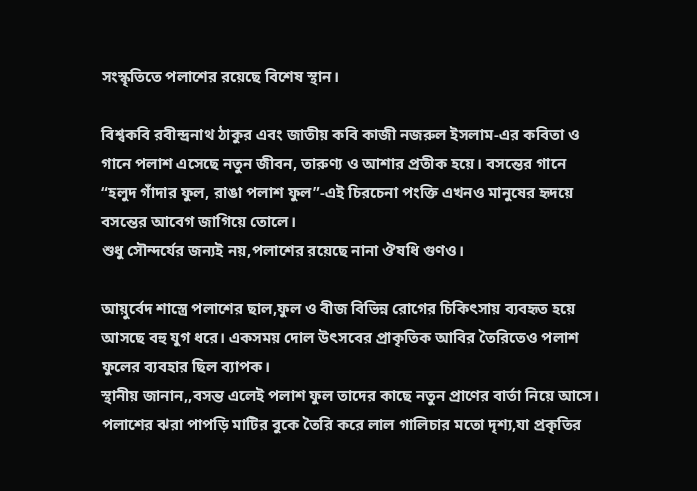সংস্কৃতিতে পলাশের রয়েছে বিশেষ স্থান।

বিশ্বকবি রবীন্দ্রনাথ ঠাকুর এবং জাতীয় কবি কাজী নজরুল ইসলাম-এর কবিতা ও গানে পলাশ এসেছে নতুন জীবন, তারুণ্য ও আশার প্রতীক হয়ে। বসন্তের গানে “হলুদ গাঁদার ফুল, রাঙা পলাশ ফুল”-এই চিরচেনা পংক্তি এখনও মানুষের হৃদয়ে বসন্তের আবেগ জাগিয়ে তোলে।
শুধু সৌন্দর্যের জন্যই নয়,পলাশের রয়েছে নানা ঔষধি গুণও।

আয়ুর্বেদ শাস্ত্রে পলাশের ছাল,ফুল ও বীজ বিভিন্ন রোগের চিকিৎসায় ব্যবহৃত হয়ে আসছে বহু যুগ ধরে। একসময় দোল উৎসবের প্রাকৃতিক আবির তৈরিতেও পলাশ ফুলের ব্যবহার ছিল ব্যাপক।
স্থানীয় জানান,,বসন্ত এলেই পলাশ ফুল তাদের কাছে নতুন প্রাণের বার্তা নিয়ে আসে। পলাশের ঝরা পাপড়ি মাটির বুকে তৈরি করে লাল গালিচার মতো দৃশ্য,যা প্রকৃতির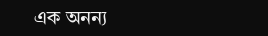এক অনন্য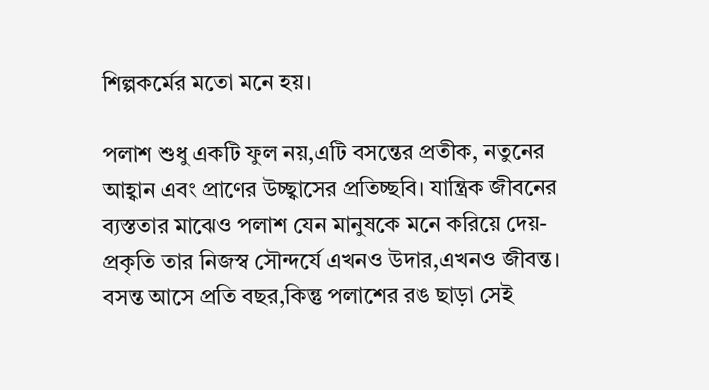শিল্পকর্মের মতো মনে হয়।

পলাশ শুধু একটি ফুল নয়,এটি বসন্তের প্রতীক, নতুনের আহ্বান এবং প্রাণের উচ্ছ্বাসের প্রতিচ্ছবি। যান্ত্রিক জীবনের ব্যস্ততার মাঝেও পলাশ যেন মানুষকে মনে করিয়ে দেয়-প্রকৃতি তার নিজস্ব সৌন্দর্যে এখনও উদার,এখনও জীবন্ত।
বসন্ত আসে প্রতি বছর,কিন্তু পলাশের রঙ ছাড়া সেই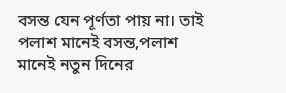বসন্ত যেন পূর্ণতা পায় না। তাই পলাশ মানেই বসন্ত,পলাশ মানেই নতুন দিনের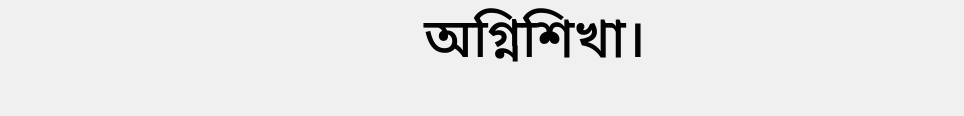অগ্নিশিখা।